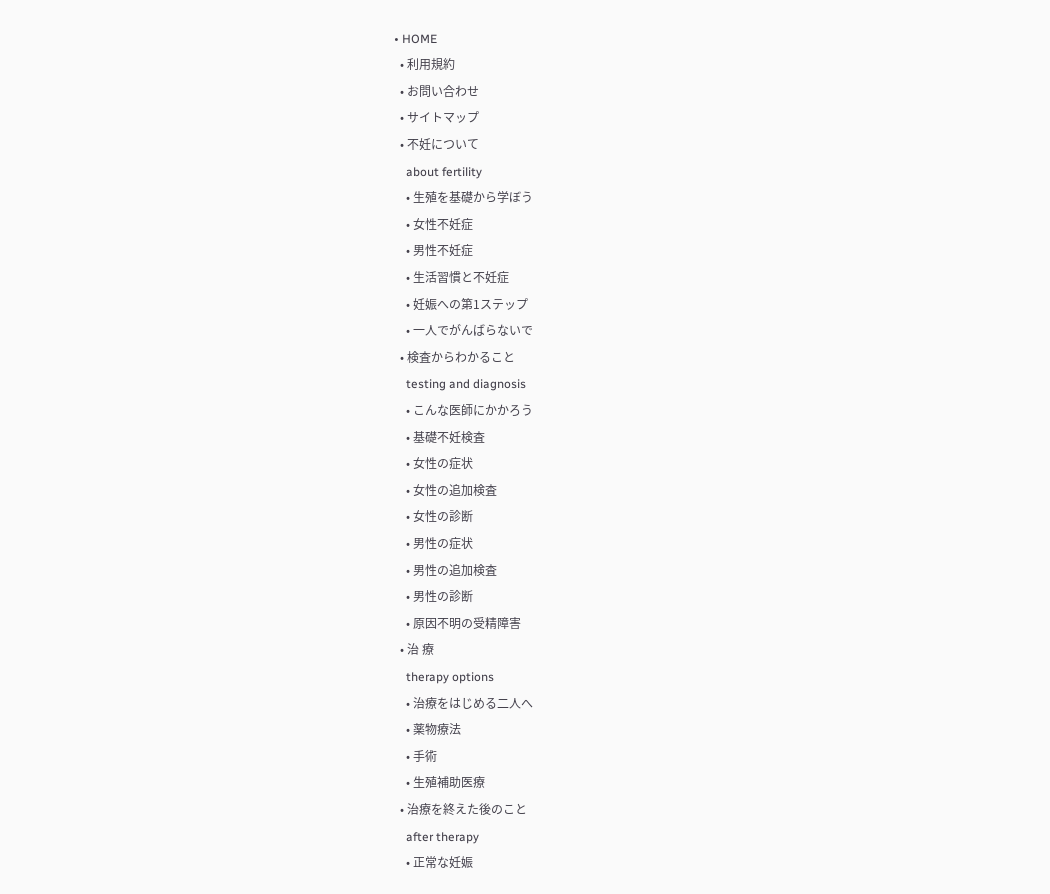• HOME
  • 利用規約
  • お問い合わせ
  • サイトマップ
  • 不妊について
    about fertility
    • 生殖を基礎から学ぼう
    • 女性不妊症
    • 男性不妊症
    • 生活習慣と不妊症
    • 妊娠への第1ステップ
    • 一人でがんばらないで
  • 検査からわかること
    testing and diagnosis
    • こんな医師にかかろう
    • 基礎不妊検査
    • 女性の症状
    • 女性の追加検査
    • 女性の診断
    • 男性の症状
    • 男性の追加検査
    • 男性の診断
    • 原因不明の受精障害
  • 治 療
    therapy options
    • 治療をはじめる二人へ
    • 薬物療法
    • 手術
    • 生殖補助医療
  • 治療を終えた後のこと
    after therapy
    • 正常な妊娠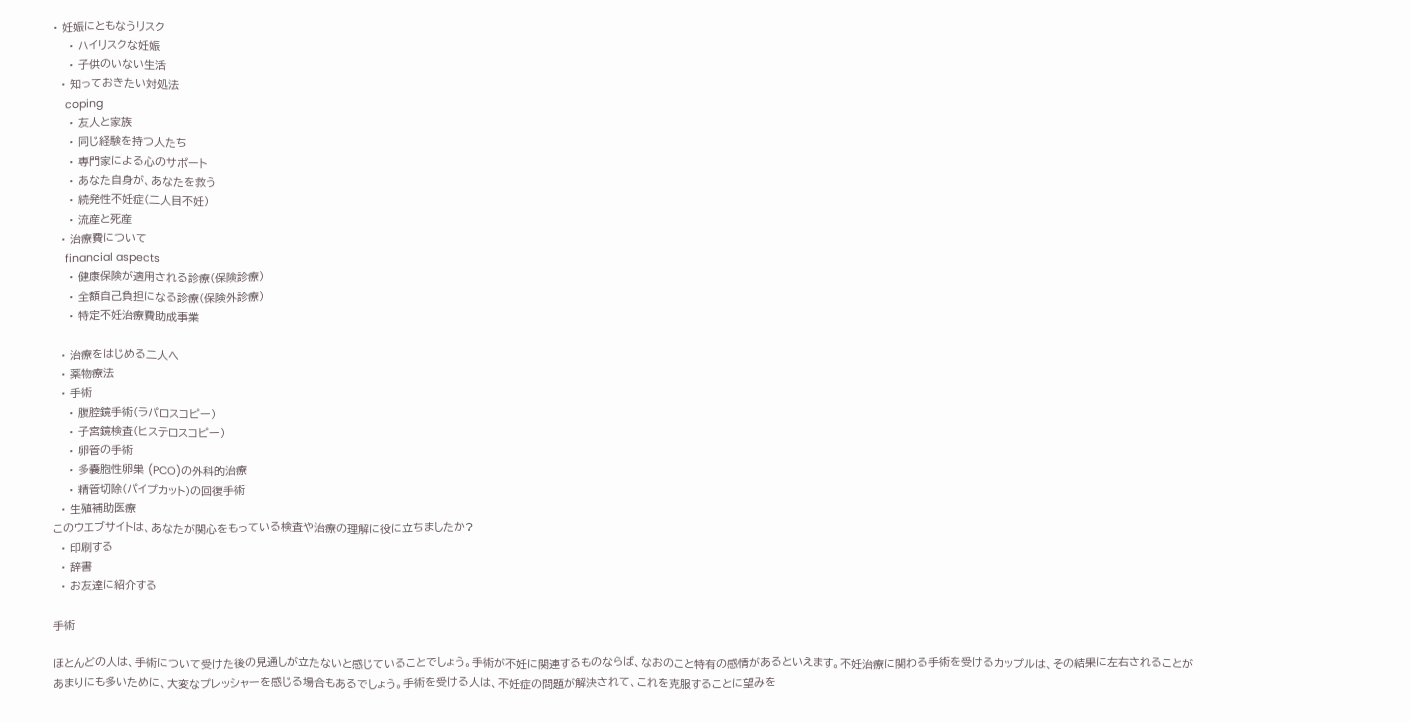• 妊娠にともなうリスク
    • ハイリスクな妊娠
    • 子供のいない生活
  • 知っておきたい対処法
    coping
    • 友人と家族
    • 同じ経験を持つ人たち
    • 専門家による心のサポート
    • あなた自身が、あなたを救う
    • 続発性不妊症(二人目不妊)
    • 流産と死産
  • 治療費について
    financial aspects
    • 健康保険が適用される診療(保険診療)
    • 全額自己負担になる診療(保険外診療)
    • 特定不妊治療費助成事業

  • 治療をはじめる二人へ
  • 薬物療法
  • 手術
    • 腹腔鏡手術(ラパロスコピー)
    • 子宮鏡検査(ヒステロスコピー)
    • 卵管の手術
    • 多嚢胞性卵巣 (PCO)の外科的治療
    • 精管切除(パイプカット)の回復手術
  • 生殖補助医療
このウエブサイトは、あなたが関心をもっている検査や治療の理解に役に立ちましたか?
  • 印刷する
  • 辞書
  • お友達に紹介する

手術

ほとんどの人は、手術について受けた後の見通しが立たないと感じていることでしょう。手術が不妊に関連するものならば、なおのこと特有の感情があるといえます。不妊治療に関わる手術を受けるカップルは、その結果に左右されることがあまりにも多いために、大変なプレッシャーを感じる場合もあるでしょう。手術を受ける人は、不妊症の問題が解決されて、これを克服することに望みを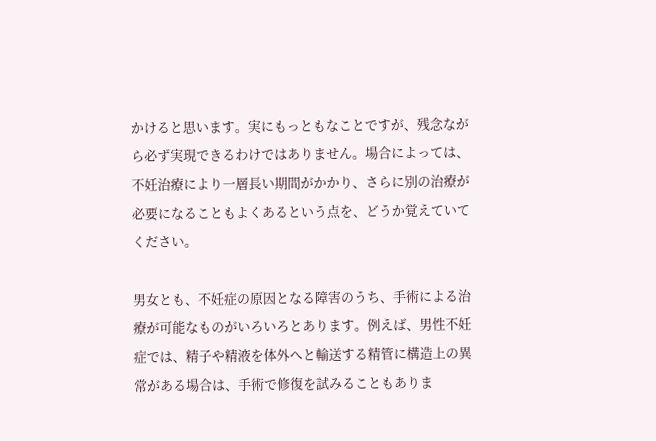かけると思います。実にもっともなことですが、残念ながら必ず実現できるわけではありません。場合によっては、不妊治療により一層長い期間がかかり、さらに別の治療が必要になることもよくあるという点を、どうか覚えていてください。

男女とも、不妊症の原因となる障害のうち、手術による治療が可能なものがいろいろとあります。例えば、男性不妊症では、精子や精液を体外へと輸送する精管に構造上の異常がある場合は、手術で修復を試みることもありま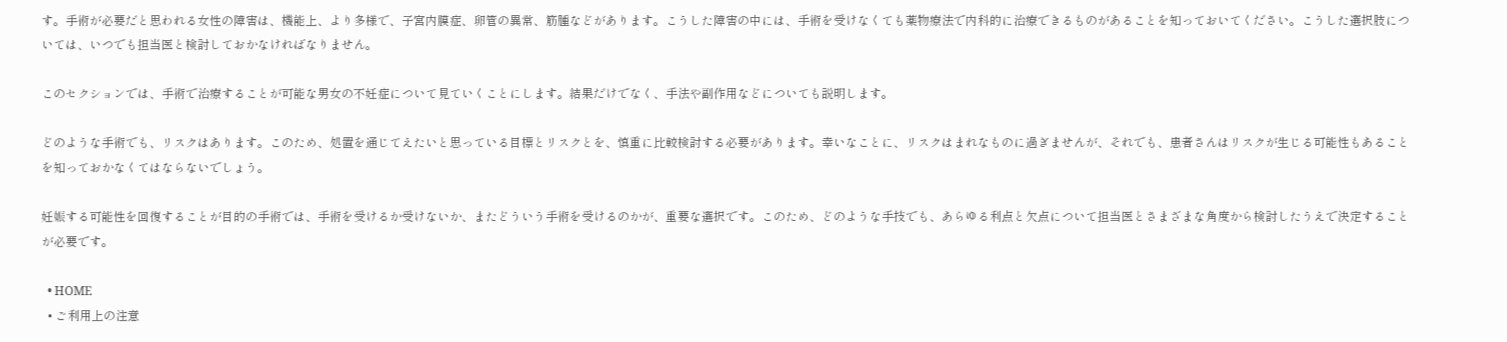す。手術が必要だと思われる女性の障害は、機能上、より多様で、子宮内膜症、卵管の異常、筋腫などがあります。こうした障害の中には、手術を受けなくても薬物療法で内科的に治療できるものがあることを知っておいてください。こうした選択肢については、いつでも担当医と検討しておかなければなりません。

このセクションでは、手術で治療することが可能な男女の不妊症について見ていくことにします。結果だけでなく、手法や副作用などについても説明します。

どのような手術でも、リスクはあります。このため、処置を通じてえたいと思っている目標とリスクとを、慎重に比較検討する必要があります。幸いなことに、リスクはまれなものに過ぎませんが、それでも、患者さんはリスクが生じる可能性もあることを知っておかなくてはならないでしょう。

妊娠する可能性を回復することが目的の手術では、手術を受けるか受けないか、またどういう手術を受けるのかが、重要な選択です。このため、どのような手技でも、あらゆる利点と欠点について担当医とさまざまな角度から検討したうえで決定することが必要です。

  • HOME
  • ご利用上の注意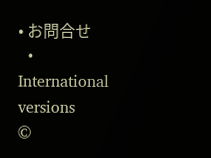• お問合せ
  • International versions
©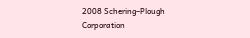2008 Schering–Plough Corporation